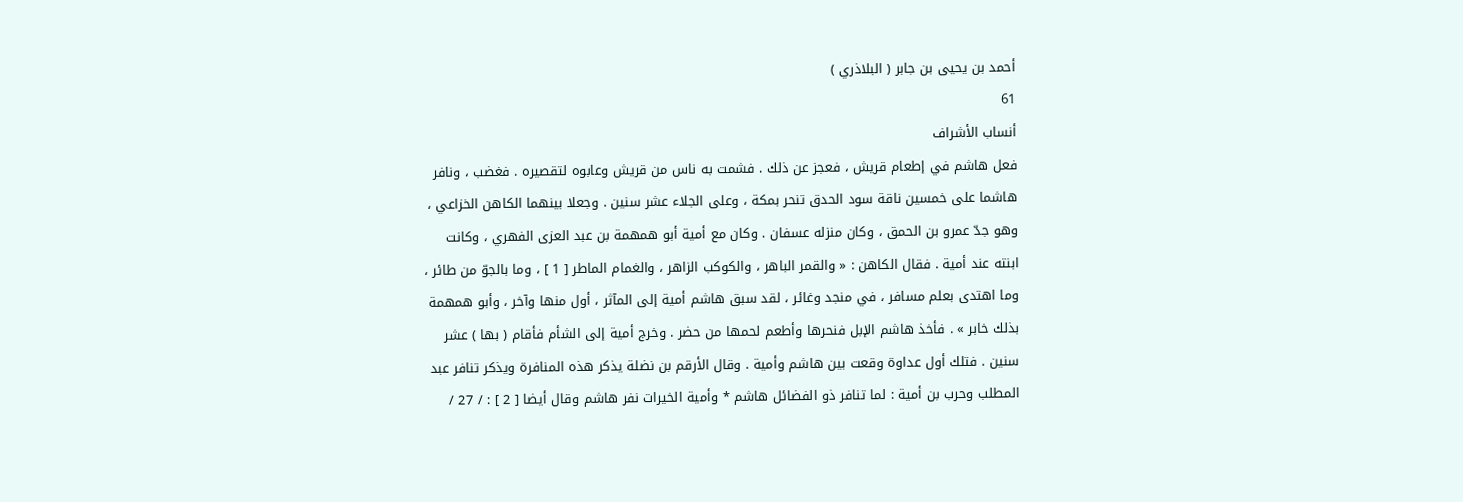أحمد بن يحيى بن جابر ( البلاذري )
61
أنساب الأشراف
فعل هاشم في إطعام قريش ، فعجز عن ذلك . فشمت به ناس من قريش وعابوه لتقصيره . فغضب ، ونافر هاشما على خمسين ناقة سود الحدق تنحر بمكة ، وعلى الجلاء عشر سنين . وجعلا بينهما الكاهن الخزاعي ، وهو جدّ عمرو بن الحمق ، وكان منزله عسفان . وكان مع أمية أبو همهمة بن عبد العزى الفهري ، وكانت ابنته عند أمية . فقال الكاهن : « والقمر الباهر ، والكوكب الزاهر ، والغمام الماطر [ 1 ] ، وما بالجوّ من طائر ، وما اهتدى بعلم مسافر ، في منجد وغائر ، لقد سبق هاشم أمية إلى المآثر ، أول منها وآخر ، وأبو همهمة بذلك خابر » . فأخذ هاشم الإبل فنحرها وأطعم لحمها من حضر . وخرج أمية إلى الشأم فأقام ( بها ) عشر سنين . فتلك أول عداوة وقعت بين هاشم وأمية . وقال الأرقم بن نضلة يذكر هذه المنافرة ويذكر تنافر عبد المطلب وحرب بن أمية : لما تنافر ذو الفضائل هاشم * وأمية الخيرات نفر هاشم وقال أيضا [ 2 ] : / 27 /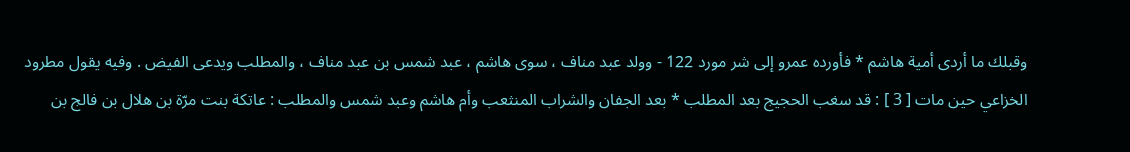وقبلك ما أردى أمية هاشم * فأورده عمرو إلى شر مورد 122 - وولد عبد مناف ، سوى هاشم ، عبد شمس بن عبد مناف ، والمطلب ويدعى الفيض . وفيه يقول مطرود الخزاعي حين مات [ 3 ] : قد سغب الحجيج بعد المطلب * بعد الجفان والشراب المنثعب وأم هاشم وعبد شمس والمطلب : عاتكة بنت مرّة بن هلال بن فالج بن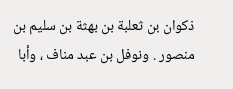ذكوان بن ثعلبة بن بهثة بن سليم بن منصور . ونوفل بن عبد مناف ، وأبا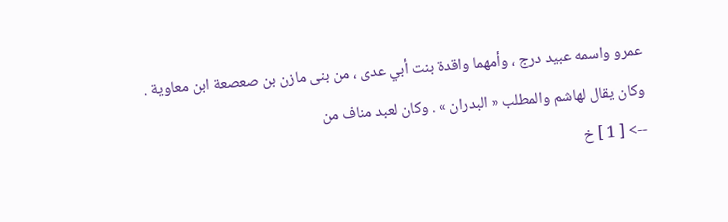عمرو واسمه عبيد درج ، وأمهما واقدة بنت أبي عدى ، من بنى مازن بن صعصعة ابن معاوية . وكان يقال لهاشم والمطلب « البدران » . وكان لعبد مناف من
--> [ 1 ] خ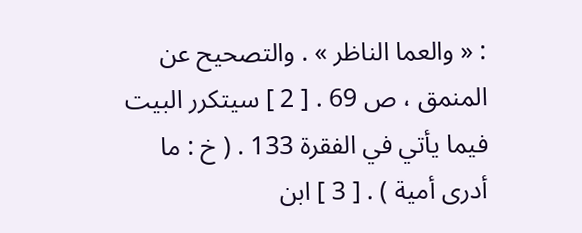: « والعما الناظر » . والتصحيح عن المنمق ، ص 69 . [ 2 ] سيتكرر البيت فيما يأتي في الفقرة 133 . ( خ : ما أدرى أمية ) . [ 3 ] ابن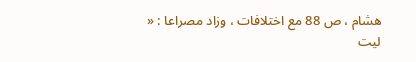هشام ، ص 88 مع اختلافات ، وزاد مصراعا : « ليت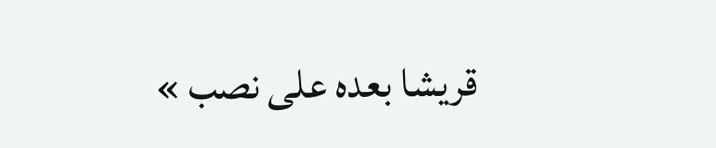قريشا بعده على نصب »